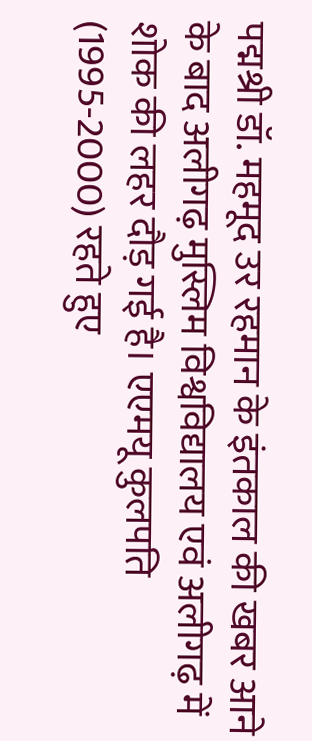पद्मश्री डॉ. महमूद उर रहमान के इंतकाल की खबर आने के बाद अलीगढ़ मुस्लिम विश्वविद्यालय एवं अलीगढ़ में शोक की लहर दौड़ गई है। एएमयू कुलपति (1995-2000) रहते हुए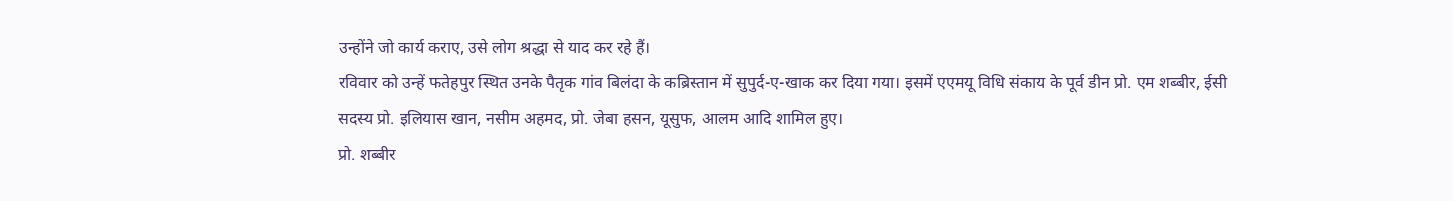उन्होंने जो कार्य कराए, उसे लोग श्रद्धा से याद कर रहे हैं।
रविवार को उन्हें फतेहपुर स्थित उनके पैतृक गांव बिलंदा के कब्रिस्तान में सुपुर्द-ए-खाक कर दिया गया। इसमें एएमयू विधि संकाय के पूर्व डीन प्रो. एम शब्बीर, ईसी सदस्य प्रो. इलियास खान, नसीम अहमद, प्रो. जेबा हसन, यूसुफ, आलम आदि शामिल हुए।
प्रो. शब्बीर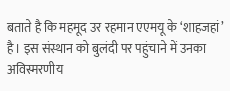बताते है कि महमूद उर रहमान एएमयू के ‘शाहजहां’ है। इस संस्थान को बुलंदी पर पहुंचाने में उनका अविस्मरणीय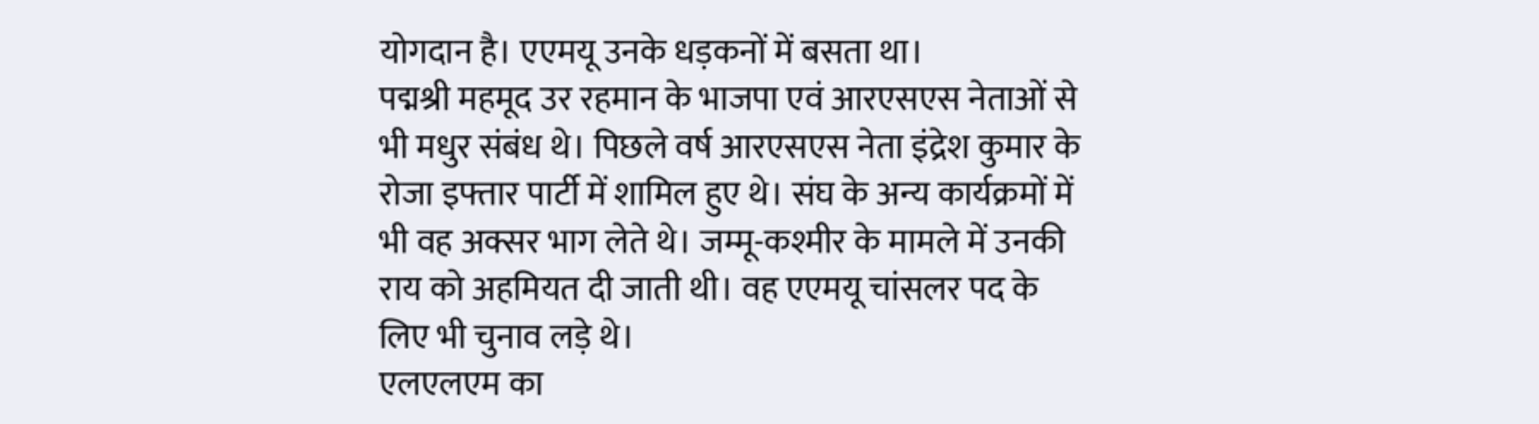योगदान है। एएमयू उनके धड़कनों में बसता था।
पद्मश्री महमूद उर रहमान के भाजपा एवं आरएसएस नेताओं से भी मधुर संबंध थे। पिछले वर्ष आरएसएस नेता इंद्रेश कुमार के रोजा इफ्तार पार्टी में शामिल हुए थे। संघ के अन्य कार्यक्रमों में भी वह अक्सर भाग लेते थे। जम्मू-कश्मीर के मामले में उनकी राय को अहमियत दी जाती थी। वह एएमयू चांसलर पद के लिए भी चुनाव लड़े थे।
एलएलएम का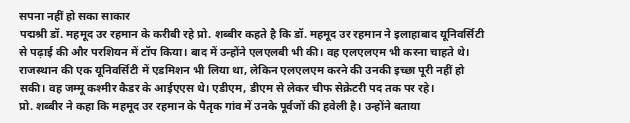सपना नहीं हो सका साकार
पद्मश्री डॉ. महमूद उर रहमान के करीबी रहे प्रो. शब्बीर कहते है कि डॉ. महमूद उर रहमान ने इलाहाबाद यूनिवर्सिटी से पढ़ाई की और परशियन में टॉप किया। बाद में उन्होंने एलएलबी भी की। वह एलएलएम भी करना चाहते थे। राजस्थान की एक यूनिवर्सिटी में एडमिशन भी लिया था, लेकिन एलएलएम करने की उनकी इच्छा पूरी नहीं हो सकी। वह जम्मू कश्मीर कैडर के आईएएस थे। एडीएम, डीएम से लेकर चीफ सेक्रेटरी पद तक पर रहे।
प्रो. शब्बीर ने कहा कि महमूद उर रहमान के पैतृक गांव में उनके पूर्वजों की हवेली है। उन्होंने बताया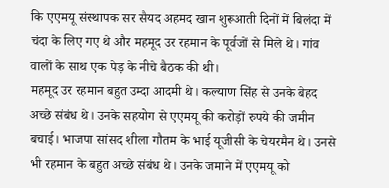कि एएमयू संस्थापक सर सैयद अहमद खान शुरूआती दिनों में बिलंदा में चंदा के लिए गए थे और महमूद उर रहमान के पूर्वजों से मिले थे। गांव वालों के साथ एक पेड़ के नीचे बैठक की थी।
महमूद उर रहमान बहुत उम्दा आदमी थे। कल्याण सिंह से उनके बेहद अच्छे संबंध थे। उनके सहयोग से एएमयू की करोड़ों रुपये की जमीन बचाई। भाजपा सांसद शीला गौतम के भाई यूजीसी के चेयरमैन थे। उनसे भी रहमान के बहुत अच्छे संबंध थे। उनके जमाने में एएमयू को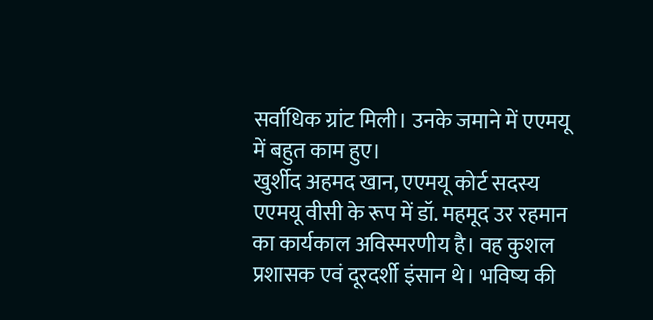सर्वाधिक ग्रांट मिली। उनके जमाने में एएमयू में बहुत काम हुए।
खुर्शीद अहमद खान, एएमयू कोर्ट सदस्य
एएमयू वीसी के रूप में डॉ. महमूद उर रहमान का कार्यकाल अविस्मरणीय है। वह कुशल प्रशासक एवं दूरदर्शी इंसान थे। भविष्य की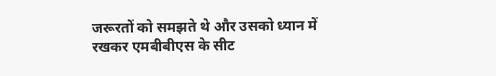जरूरतों को समझते थे और उसको ध्यान में रखकर एमबीबीएस के सीट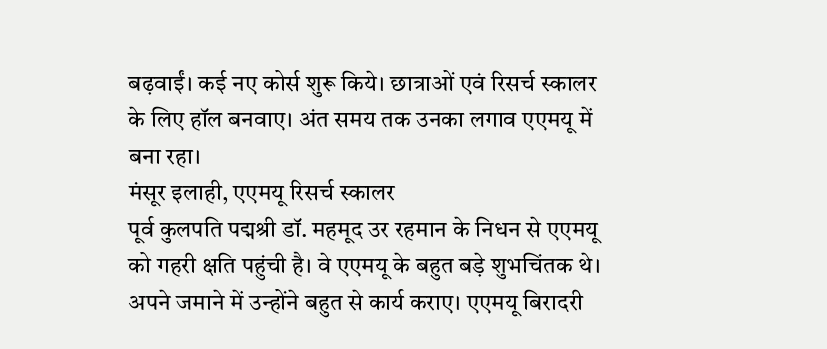बढ़वाईं। कई नए कोर्स शुरू किये। छात्राओं एवं रिसर्च स्कालर के लिए हॉल बनवाए। अंत समय तक उनका लगाव एएमयू में बना रहा।
मंसूर इलाही, एएमयू रिसर्च स्कालर
पूर्व कुलपति पद्मश्री डॉ. महमूद उर रहमान के निधन से एएमयू को गहरी क्षति पहुंची है। वे एएमयू के बहुत बड़े शुभचिंतक थे। अपने जमाने में उन्होंने बहुत से कार्य कराए। एएमयू बिरादरी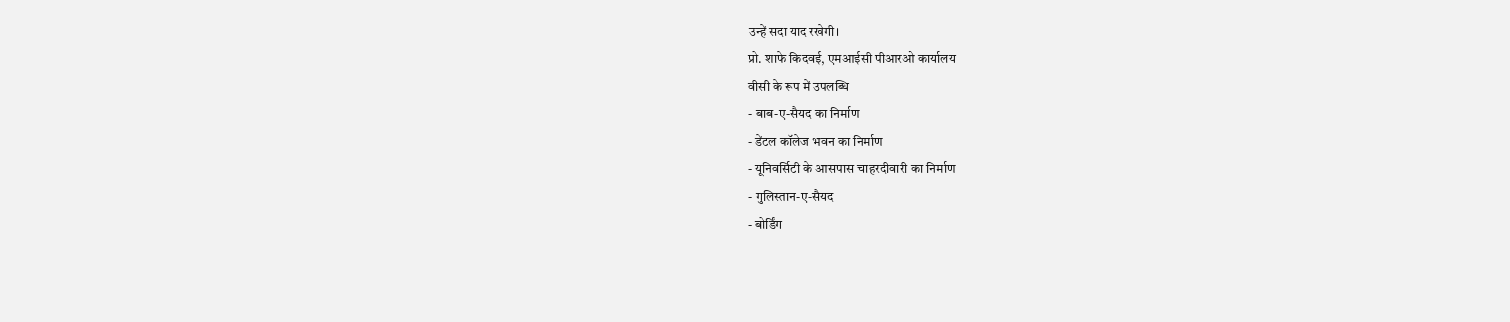उन्हें सदा याद रखेगी।
प्रो. शाफे किदवई, एमआईसी पीआरओ कार्यालय
वीसी के रूप में उपलब्धि
- बाब-ए-सैयद का निर्माण
- डेंटल कॉलेज भवन का निर्माण
- यूनिवर्सिटी के आसपास चाहरदीवारी का निर्माण
- गुलिस्तान-ए-सैयद
- बोर्डिंग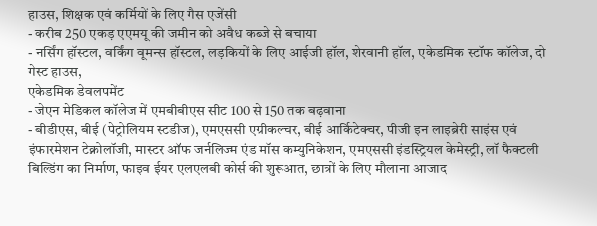हाउस, शिक्षक एवं कर्मियों के लिए गैस एजेंसी
- करीब 250 एकड़ एएमयू की जमीन को अवैध कब्जे से बचाया
- नर्सिंग हॉस्टल, वर्किंग वूमन्स हॉस्टल, लड़कियों के लिए आईजी हॉल, शेरवानी हॉल, एकेडमिक स्टॉफ कॉलेज, दो गेस्ट हाउस,
एकेडमिक डेवलपमेंट
- जेएन मेडिकल कॉलेज में एमबीबीएस सीट 100 से 150 तक बढ़वाना
- बीडीएस, बीई (पेट्रोलियम स्टडीज), एमएससी एग्रीकल्चर, बीई आर्किटेक्चर, पीजी इन लाइब्रेरी साइंस एवं इंफारमेशन टेक्नोलॉजी, मास्टर ऑफ जर्नलिज्म एंड मॉस कम्युनिकेशन, एमएससी इंडस्ट्रियल केमेस्ट्री, लॉ फैक्टली बिल्डिंग का निर्माण, फाइव ईयर एलएलबी कोर्स की शुरूआत, छात्रों के लिए मौलाना आजाद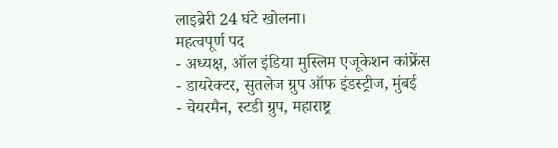लाइब्रेरी 24 घंटे खोलना।
महत्वपूर्ण पद
- अध्यक्ष, ऑल इंडिया मुस्लिम एजूकेशन कांफ्रेंस
- डायरेक्टर, सुतलेज ग्रुप ऑफ इंडस्ट्रीज, मुंबई
- चेयरमैन, स्टडी ग्रुप, महाराष्ट्र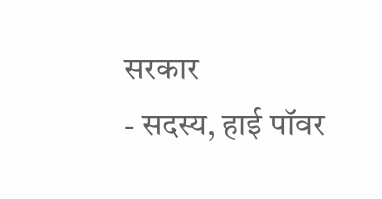सरकार
- सदस्य, हाई पॉवर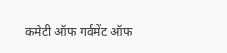कमेटी ऑफ गर्वमेंट ऑफ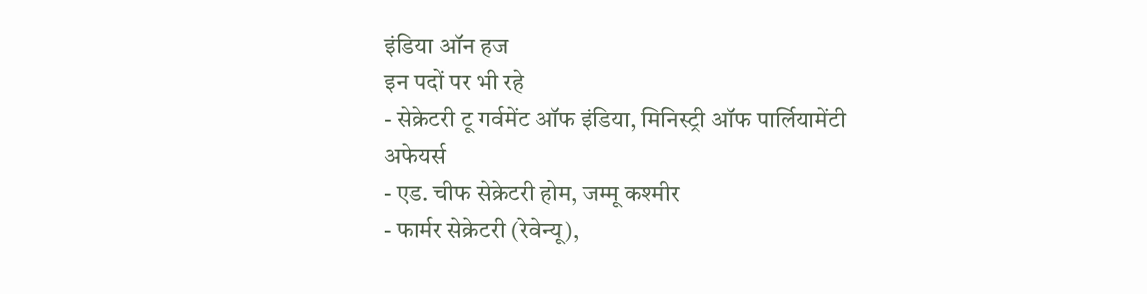इंडिया ऑन हज
इन पदों पर भी रहे
- सेक्रेटरी टू गर्वमेंट ऑफ इंडिया, मिनिस्ट्री ऑफ पार्लियामेंटी अफेयर्स
- एड. चीफ सेक्रेटरी होम, जम्मू कश्मीर
- फार्मर सेक्रेटरी (रेवेन्यू),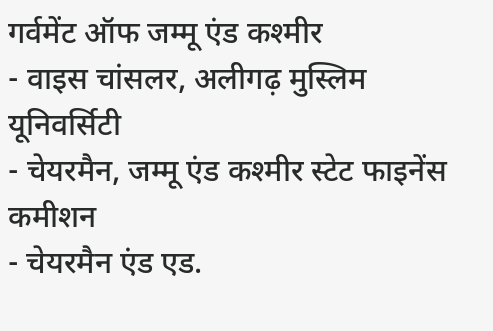गर्वमेंट ऑफ जम्मू एंड कश्मीर
- वाइस चांसलर, अलीगढ़ मुस्लिम यूनिवर्सिटी
- चेयरमैन, जम्मू एंड कश्मीर स्टेट फाइनेंस कमीशन
- चेयरमैन एंड एड.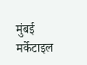मुंबई मर्केटाइल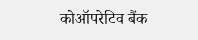कोऑपरेटिव बैंक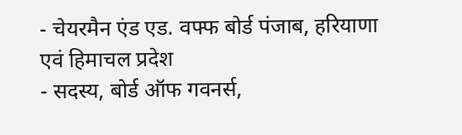- चेयरमैन एंड एड. वफ्फ बोर्ड पंजाब, हरियाणा एवं हिमाचल प्रदेश
- सदस्य, बोर्ड ऑफ गवनर्स,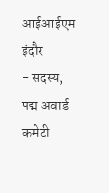आईआईएम इंदौर
- सदस्य, पद्म अवार्ड कमेटी